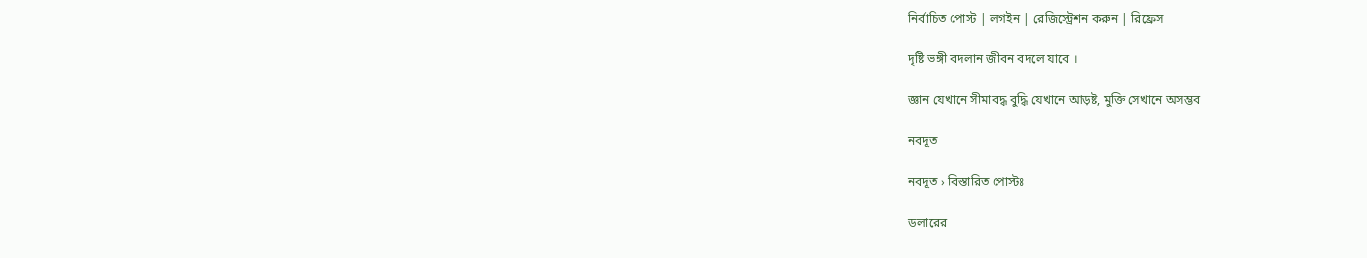নির্বাচিত পোস্ট | লগইন | রেজিস্ট্রেশন করুন | রিফ্রেস

দৃষ্টি ভঙ্গী বদলান জীবন বদলে যাবে ।

জ্ঞান যেখানে সীমাবদ্ধ বুদ্ধি যেখানে আড়ষ্ট, মুক্তি সেখানে অসম্ভব

নবদূত

নবদূত › বিস্তারিত পোস্টঃ

ডলারের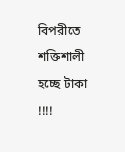বিপরীতে শক্তিশালী হচ্ছে টাকা !!!!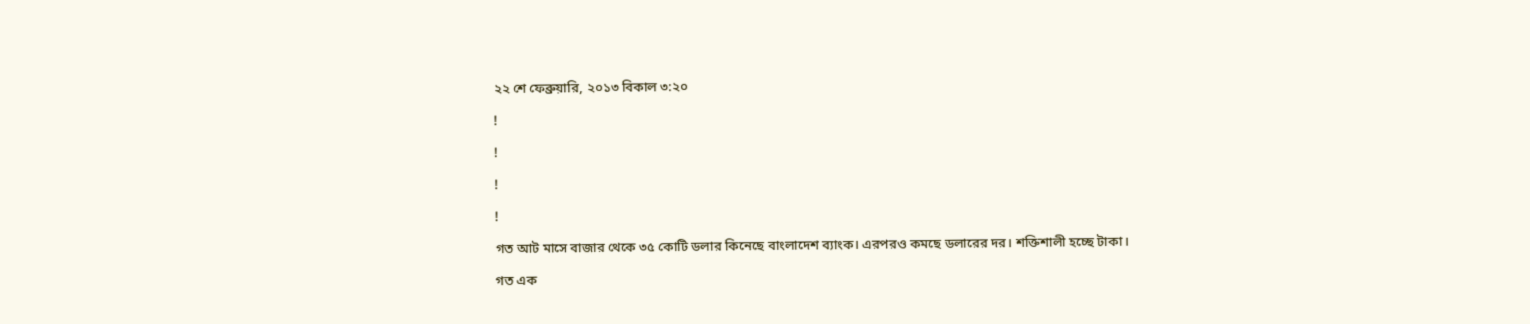২২ শে ফেব্রুয়ারি, ২০১৩ বিকাল ৩:২০

!

!

!

!

গত আট মাসে বাজার থেকে ৩৫ কোটি ডলার কিনেছে বাংলাদেশ ব্যাংক। এরপরও কমছে ডলারের দর। শক্তিশালী হচ্ছে টাকা।

গত এক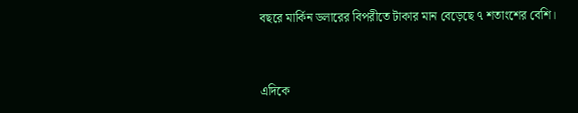বছরে মার্কিন ডলারের বিপরীতে টাকার মান বেড়েছে ৭ শতাংশের বেশি।



এদিকে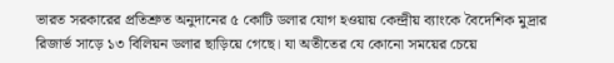ভারত সরকারের প্রতিশ্রুত অনুদানের ৫ কোটি ডলার যোগ হওয়ায় কেন্দ্রীয় ব্যাংকে বৈদেশিক মুদ্রার রিজার্ভ সাড়ে ১৩ বিলিয়ন ডলার ছাড়িয়ে গেছে। যা অতীতের যে কোনো সময়ের চেয়ে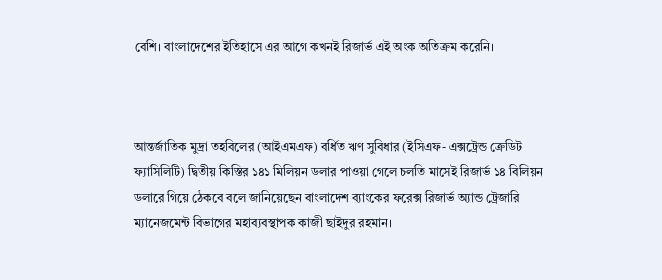বেশি। বাংলাদেশের ইতিহাসে এর আগে কখনই রিজার্ভ এই অংক অতিক্রম করেনি।



আন্তর্জাতিক মুদ্রা তহবিলের (আইএমএফ) বর্ধিত ঋণ সুবিধার (ইসিএফ- এক্সট্রেন্ড ক্রেডিট ফ্যাসিলিটি) দ্বিতীয় কিস্তির ১৪১ মিলিয়ন ডলার পাওয়া গেলে চলতি মাসেই রিজার্ভ ১৪ বিলিয়ন ডলারে গিয়ে ঠেকবে বলে জানিয়েছেন বাংলাদেশ ব্যাংকের ফরেক্স রিজার্ভ অ্যান্ড ট্রেজারি ম্যানেজমেন্ট বিভাগের মহাব্যবস্থাপক কাজী ছাইদুর রহমান।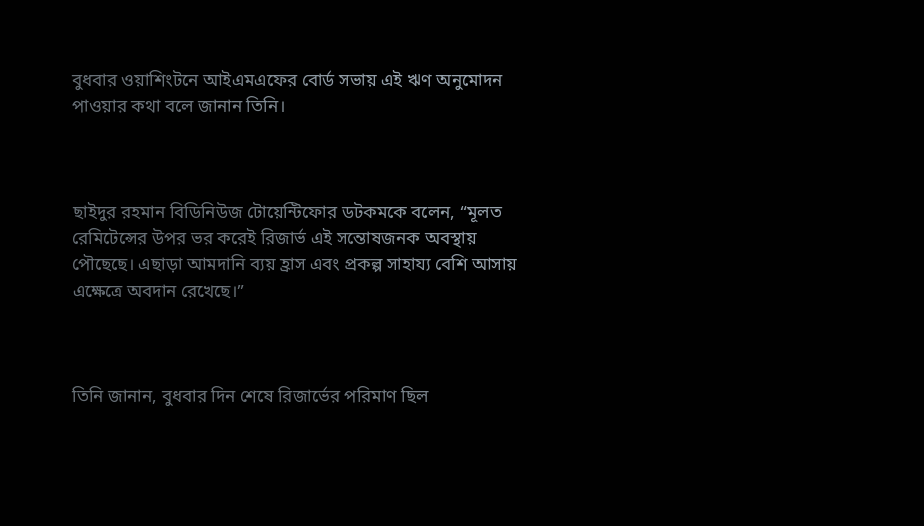বুধবার ওয়াশিংটনে আইএমএফের বোর্ড সভায় এই ঋণ অনুমোদন পাওয়ার কথা বলে জানান তিনি।



ছাইদুর রহমান বিডিনিউজ টোয়েন্টিফোর ডটকমকে বলেন, “মূলত রেমিটেন্সের উপর ভর করেই রিজার্ভ এই সন্তোষজনক অবস্থায় পৌছেছে। এছাড়া আমদানি ব্যয় হ্রাস এবং প্রকল্প সাহায্য বেশি আসায় এক্ষেত্রে অবদান রেখেছে।”



তিনি জানান, বুধবার দিন শেষে রিজার্ভের পরিমাণ ছিল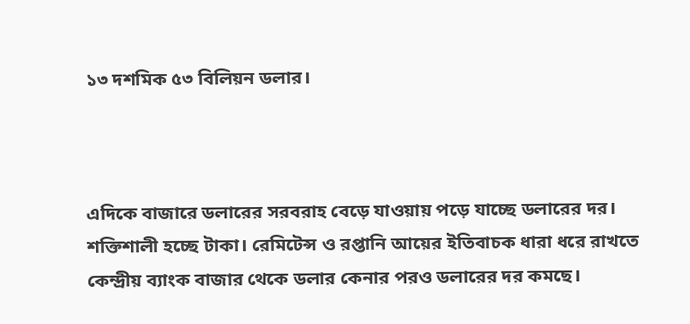১৩ দশমিক ৫৩ বিলিয়ন ডলার।



এদিকে বাজারে ডলারের সরবরাহ বেড়ে যাওয়ায় পড়ে যাচ্ছে ডলারের দর। শক্তিশালী হচ্ছে টাকা। রেমিটেন্স ও রপ্তানি আয়ের ইতিবাচক ধারা ধরে রাখতে কেন্দ্রীয় ব্যাংক বাজার থেকে ডলার কেনার পরও ডলারের দর কমছে।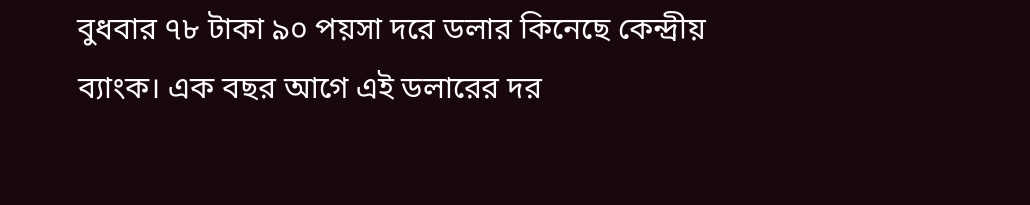বুধবার ৭৮ টাকা ৯০ পয়সা দরে ডলার কিনেছে কেন্দ্রীয় ব্যাংক। এক বছর আগে এই ডলারের দর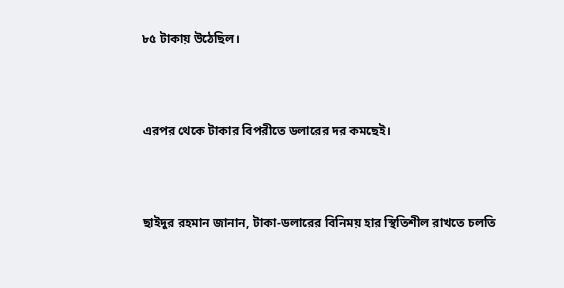৮৫ টাকায় উঠেছিল।



এরপর থেকে টাকার বিপরীতে ডলারের দর কমছেই।



ছাইদুর রহমান জানান, টাকা-ডলারের বিনিময় হার স্থিতিশীল রাখতে চলতি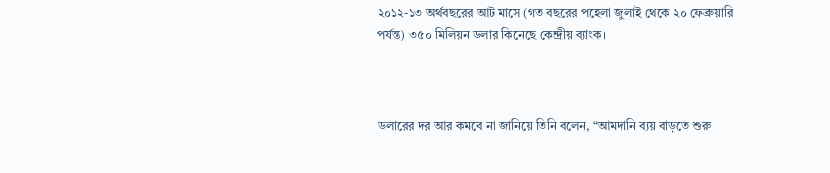২০১২-১৩ অর্থবছরের আট মাসে (গত বছরের পহেলা জুলাই থেকে ২০ ফেব্রুয়ারি পর্যন্ত) ৩৫০ মিলিয়ন ডলার কিনেছে কেন্দ্রীয় ব্যাংক।



ডলারের দর আর কমবে না জানিয়ে তিনি বলেন, “আমদানি ব্যয় বাড়তে শুরু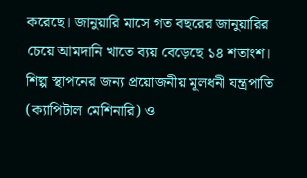করেছে। জানুয়ারি মাসে গত বছরের জানুয়ারির চেয়ে আমদানি খাতে ব্যয় বেড়েছে ১৪ শতাংশ। শিল্প স্থাপনের জন্য প্রয়োজনীয় মূলধনী যন্ত্রপাতি (ক্যাপিটাল মেশিনারি) ও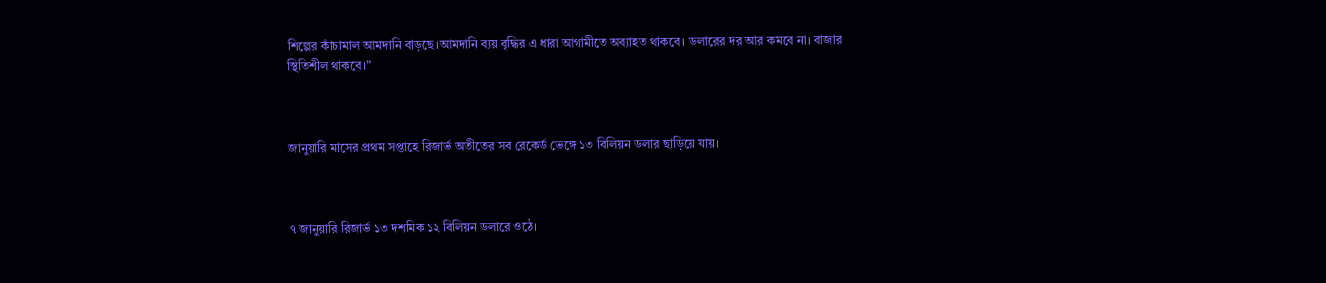শিল্পের কাঁচামাল আমদানি বাড়ছে।আমদানি ব্যয় বৃদ্ধির এ ধারা আগামীতে অব্যাহত থাকবে। ডলারের দর আর কমবে না। বাজার স্থিতিশীল থাকবে।”



জানুয়ারি মাসের প্রথম সপ্তাহে রিজার্ভ অতীতের সব রেকের্ড ভেঙ্গে ১৩ বিলিয়ন ডলার ছাড়িয়ে যায়।



৭ জানুয়ারি রিজার্ভ ১৩ দশমিক ১২ বিলিয়ন ডলারে ওঠে।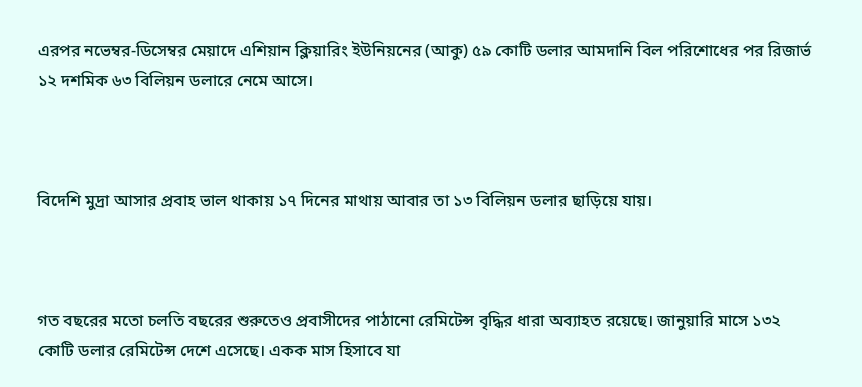এরপর নভেম্বর-ডিসেম্বর মেয়াদে এশিয়ান ক্লিয়ারিং ইউনিয়নের (আকু) ৫৯ কোটি ডলার আমদানি বিল পরিশোধের পর রিজার্ভ ১২ দশমিক ৬৩ বিলিয়ন ডলারে নেমে আসে।



বিদেশি মুদ্রা আসার প্রবাহ ভাল থাকায় ১৭ দিনের মাথায় আবার তা ১৩ বিলিয়ন ডলার ছাড়িয়ে যায়।



গত বছরের মতো চলতি বছরের শুরুতেও প্রবাসীদের পাঠানো রেমিটেন্স বৃদ্ধির ধারা অব্যাহত রয়েছে। জানুয়ারি মাসে ১৩২ কোটি ডলার রেমিটেন্স দেশে এসেছে। একক মাস হিসাবে যা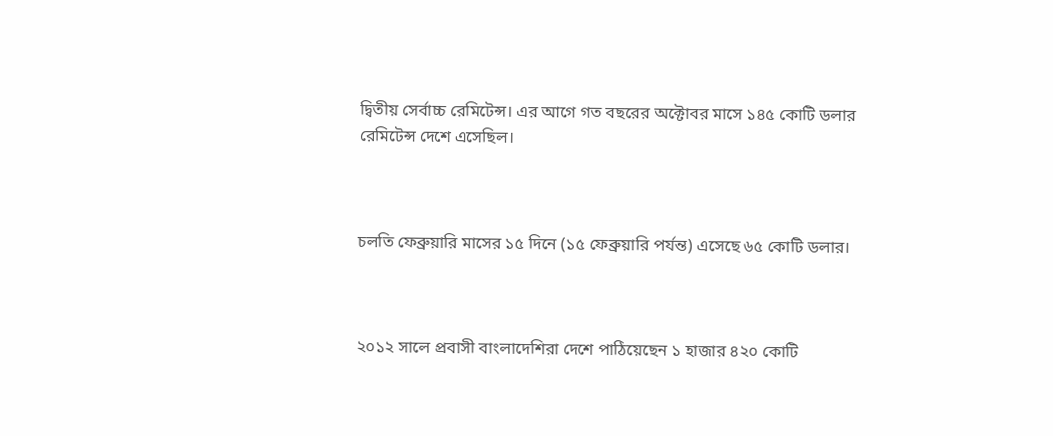দ্বিতীয় সের্বাচ্চ রেমিটেন্স। এর আগে গত বছরের অক্টোবর মাসে ১৪৫ কোটি ডলার রেমিটেন্স দেশে এসেছিল।



চলতি ফেব্রুয়ারি মাসের ১৫ দিনে (১৫ ফেব্রুয়ারি পর্যন্ত) এসেছে ৬৫ কোটি ডলার।



২০১২ সালে প্রবাসী বাংলাদেশিরা দেশে পাঠিয়েছেন ১ হাজার ৪২০ কোটি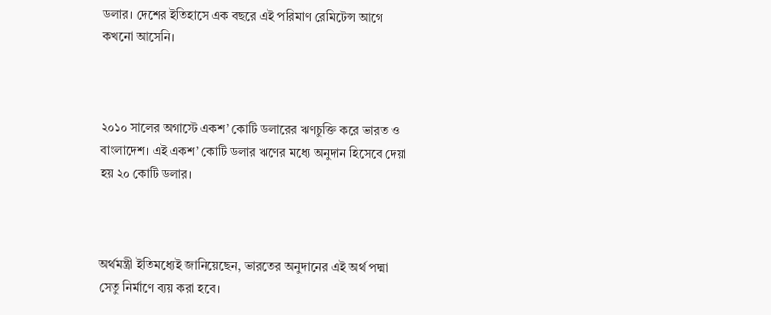ডলার। দেশের ইতিহাসে এক বছরে এই পরিমাণ রেমিটেন্স আগে কখনো আসেনি।



২০১০ সালের অগাস্টে একশ’ কোটি ডলারের ঋণচুক্তি করে ভারত ও বাংলাদেশ। এই একশ’ কোটি ডলার ঋণের মধ্যে অনুদান হিসেবে দেয়া হয় ২০ কোটি ডলার।



অর্থমন্ত্রী ইতিমধ্যেই জানিয়েছেন, ভারতের অনুদানের এই অর্থ পদ্মা সেতু নির্মাণে ব্যয় করা হবে।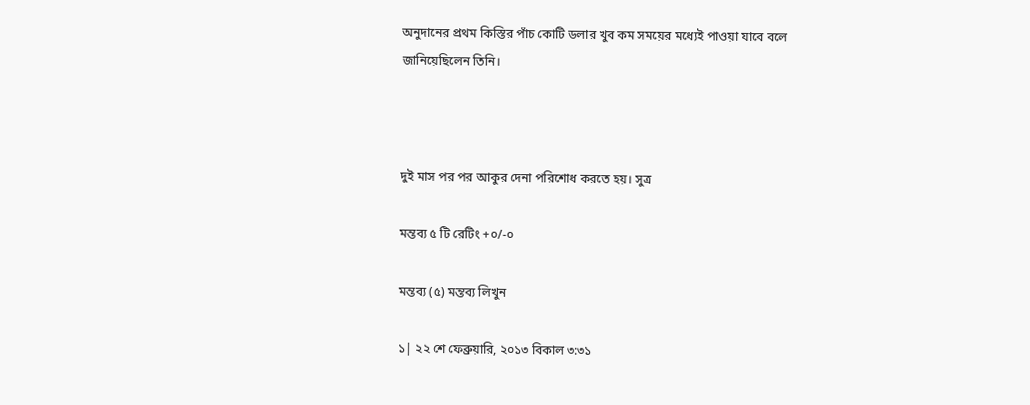অনুদানের প্রথম কিস্তির পাঁচ কোটি ডলার খুব কম সময়ের মধ্যেই পাওয়া যাবে বলে জানিয়েছিলেন তিনি।



দুই মাস পর পর আকুর দেনা পরিশোধ করতে হয়। সুত্র

মন্তব্য ৫ টি রেটিং +০/-০

মন্তব্য (৫) মন্তব্য লিখুন

১| ২২ শে ফেব্রুয়ারি, ২০১৩ বিকাল ৩:৩১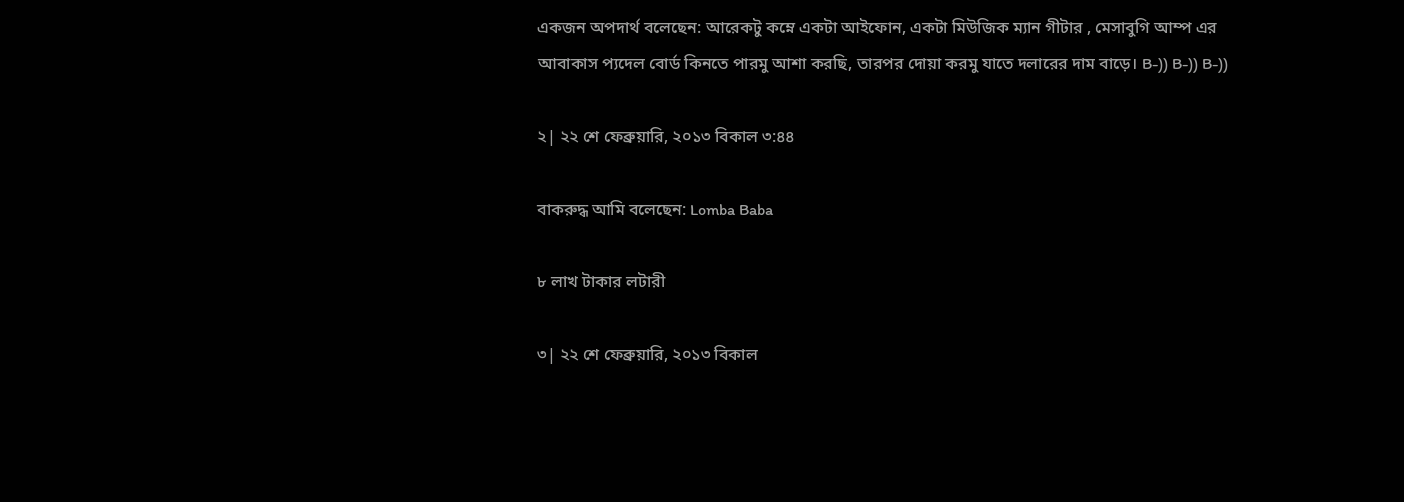একজন অপদার্থ বলেছেন: আরেকটু কম্নে একটা আইফোন, একটা মিউজিক ম্যান গীটার , মেসাবুগি আম্প এর আবাকাস প্যদেল বোর্ড কিনতে পারমু আশা করছি, তারপর দোয়া করমু যাতে দলারের দাম বাড়ে। B-)) B-)) B-))

২| ২২ শে ফেব্রুয়ারি, ২০১৩ বিকাল ৩:৪৪

বাকরুদ্ধ আমি বলেছেন: Lomba Baba

৮ লাখ টাকার লটারী

৩| ২২ শে ফেব্রুয়ারি, ২০১৩ বিকাল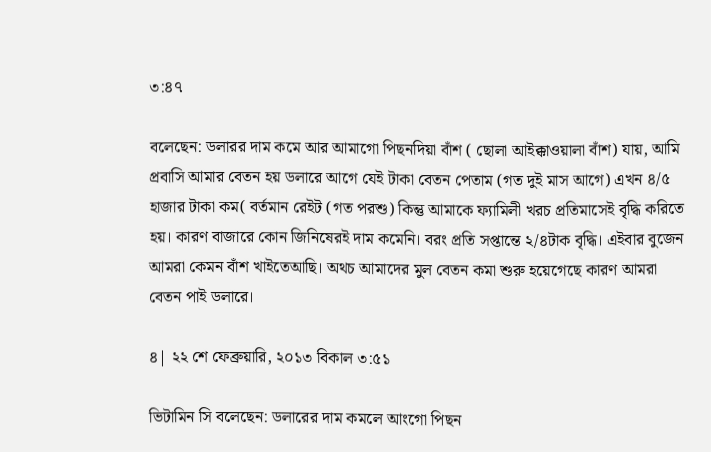৩:৪৭

বলেছেন: ডলারর দাম কমে আর আমাগো পিছনদিয়া বাঁশ ( ছোলা আইক্কাওয়ালা বাঁশ) যায়, আমি প্রবাসি আমার বেতন হয় ডলারে আগে যেই টাকা বেতন পেতাম (গত দুই মাস আগে) এখন ৪/৫ হাজার টাকা কম( বর্তমান রেইট (গত পরশু) কিন্তু আমাকে ফ্যামিলী খরচ প্রতিমাসেই বৃদ্ধি করিতে হয়। কারণ বাজারে কোন জিনিষেরই দাম কমেনি। বরং প্রতি সপ্তান্তে ২/৪টাক বৃদ্ধি। এইবার বুজেন আমরা কেমন বাঁশ খাইতেআছি। অথচ আমাদের মুল বেতন কমা শুরু হয়েগেছে কারণ আমরা বেতন পাই ডলারে।

৪| ২২ শে ফেব্রুয়ারি, ২০১৩ বিকাল ৩:৫১

ভিটামিন সি বলেছেন: ডলারের দাম কমলে আংগো পিছন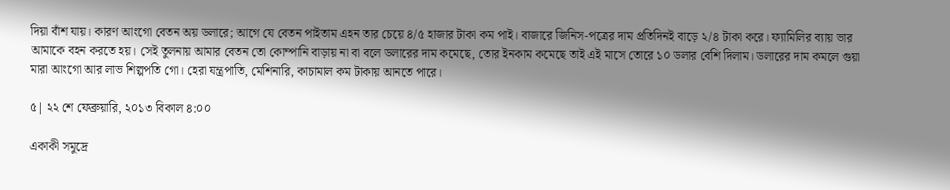দিয়া বাঁশ যায়। কারণ আংগো বেতন অয় ডলারে; আগে যে বেতন পাইতাম এহন তার চেয়ে ৪/৫ হাজার টাকা কম পাই। বাজারে জিনিস-পত্রের দাম প্রতিদিনই বাড়ে ২/৪ টাকা করে। ফ্যামিলির ব্যায় ভার আমাকে বহন করতে হয়। সেই তুলনায় আমার বেতন তো কোম্পানি বাড়ায় না বা বলে ডলারের দাম কমেছে, তোর ইনকাম কমেছে তাই এই মাসে তোরে ১০ ডলার বেশি দিলাম। ডলারের দাম কমলে গুয়া মারা আংগো আর লাভ শিল্পপতি গো। হেরা যন্ত্রপাতি, মেশিনারি, কাচামাল কম টাকায় আনতে পারে।

৫| ২২ শে ফেব্রুয়ারি, ২০১৩ বিকাল ৪:০০

একাকী সমুদ্রে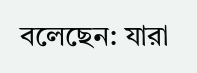বলেছেন: যারা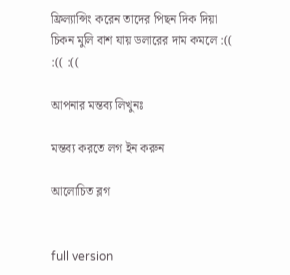ফ্রিল্যান্সিং করেন তাদের পিছন দিক দিয়া চিকন মুলি বাশ যায় ডলারের দাম কমলে :(( :(( :((

আপনার মন্তব্য লিখুনঃ

মন্তব্য করতে লগ ইন করুন

আলোচিত ব্লগ


full version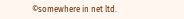©somewhere in net ltd.